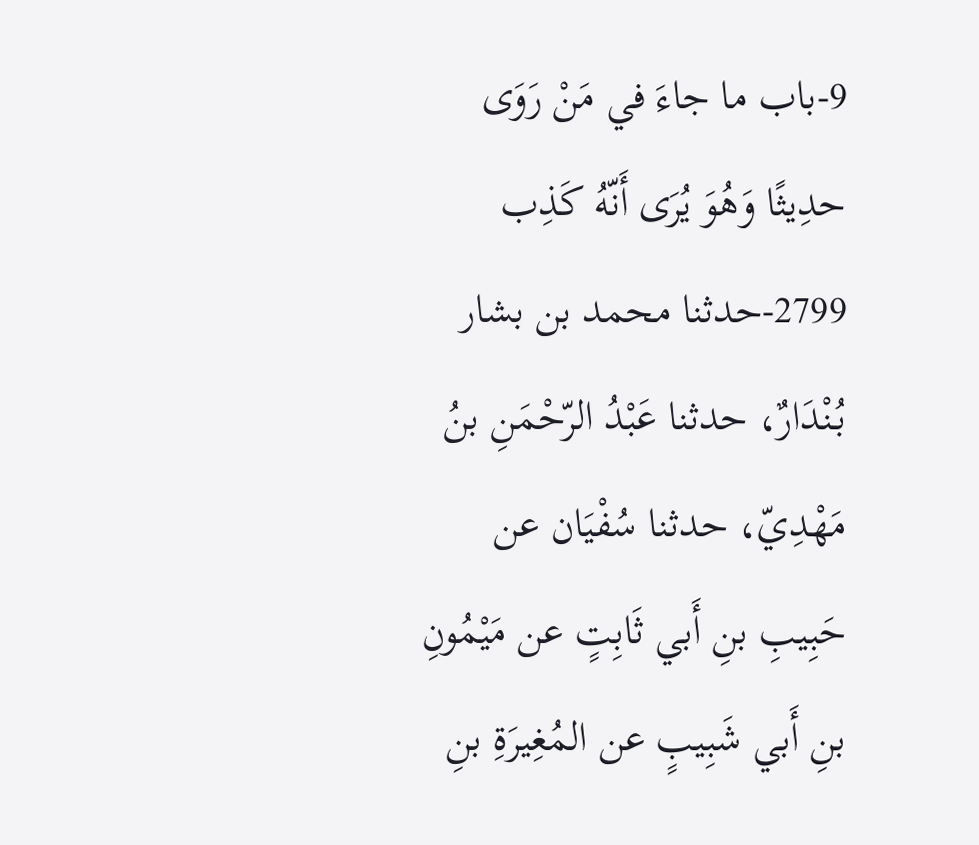9-باب ما جاءَ في مَنْ رَوَى حدِيثًا وَهُوَ يُرَى أَنّهُ كَذِب
2799-حدثنا محمد بن بشار بُنْدَارٌ، حدثنا عَبْدُ الرّحْمَنِ بنُ مَهْدِيّ، حدثنا سُفْيَان عن حَبِيبِ بنِ أَبي ثَابِتٍ عن مَيْمُونِ بنِ أَبي شَبِيبٍ عن المُغِيرَةِ بنِ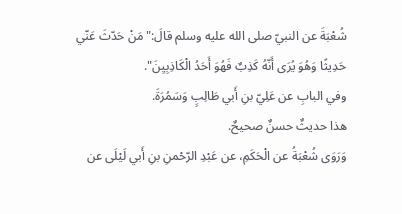شُعْبَةَ عن النبيّ صلى الله عليه وسلم قالَ:"مَنْ حَدّثَ عَنّي حَدِيثًا وَهُوَ يُرَى أَنّهُ كَذِبٌ فَهُوَ أَحَدُ الْكَاذِبِيِنَ".
وفي البابِ عن عَلِيّ بنِ أَبي طَالِبٍ وَسَمُرَةَ.
هذا حديثٌ حسنٌ صحيحٌ.
وَرَوَى شُعْبَةُ عن الْحَكَمِ، عن عَبْدِ الرّحْمنِ بنِ أَبي لَيْلَى عن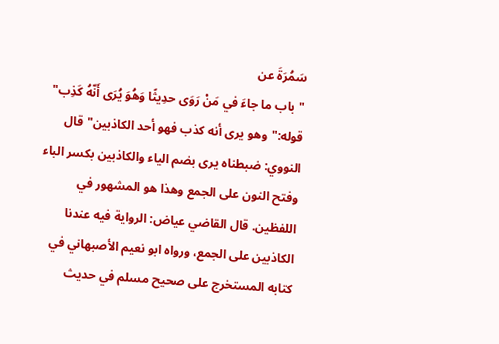سَمُرَةَ عن
"باب ما جاءَ في مَنْ رَوَى حدِيثًا وَهُوَ يُرَى أَنّهُ كَذِب"
قوله:"وهو يرى أنه كذب فهو أحد الكاذبين"قال النووي: ضبطناه يرى بضم الياء والكاذبين بكسر الباء وفتح النون على الجمع وهذا هو المشهور في اللفظين. قال القاضي عياض: الرواية فيه عندنا الكاذبين على الجمع، ورواه ابو نعيم الأصبهاني في كتابه المستخرج على صحيح مسلم في حديث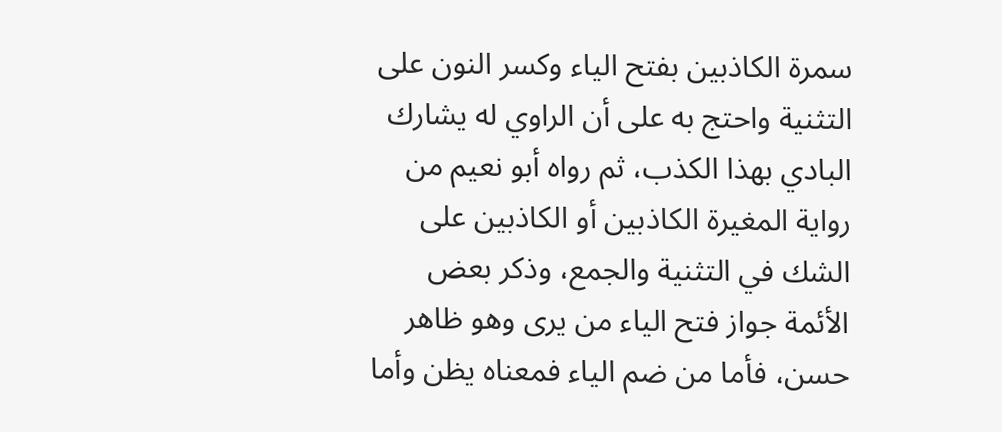سمرة الكاذبين بفتح الياء وكسر النون على التثنية واحتج به على أن الراوي له يشارك البادي بهذا الكذب، ثم رواه أبو نعيم من رواية المغيرة الكاذبين أو الكاذبين على الشك في التثنية والجمع، وذكر بعض الأئمة جواز فتح الياء من يرى وهو ظاهر حسن، فأما من ضم الياء فمعناه يظن وأما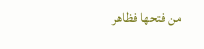من فتحها فظاهر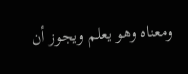ومعناه وهو يعلم ويجوز أن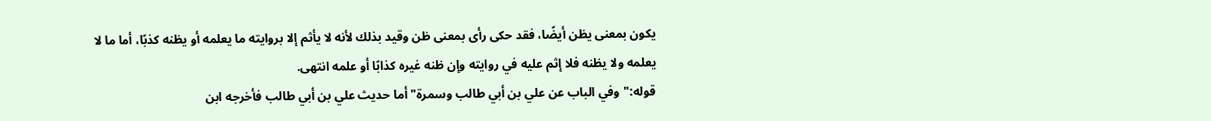يكون بمعنى يظن أيضًا، فقد حكى رأى بمعنى ظن وقيد بذلك لأنه لا يأثم إلا بروايته ما يعلمه أو يظنه كذبًا، أما ما لا يعلمه ولا يظنه فلا إثم عليه في روايته وإن ظنه غيره كذابًا أو علمه انتهى.
قوله:"وفي الباب عن علي بن أبي طالب وسمرة"أما حديث علي بن أبي طالب فأخرجه ابن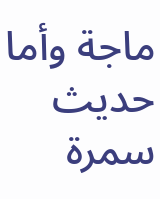ماجة وأما حديث سمرة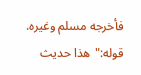فأخرجه مسلم وغيره.
قوله:"هذا حديث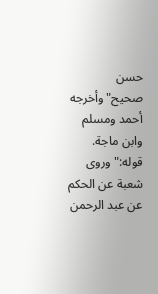حسن صحيح"وأخرجه أحمد ومسلم وابن ماجة.
قوله:"وروى شعبة عن الحكم عن عبد الرحمن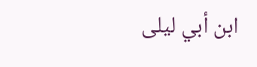ابن أبي ليلى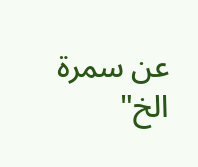عن سمرة الخ"